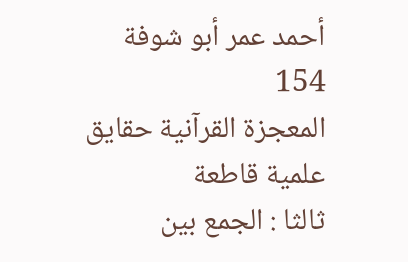أحمد عمر أبو شوفة
154
المعجزة القرآنية حقايق علمية قاطعة
ثالثا : الجمع بين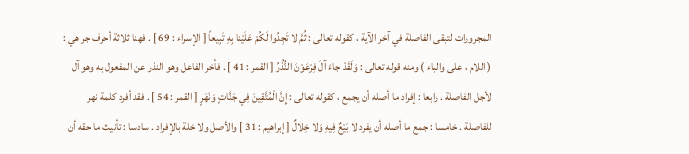المجرورات لتبقى الفاصلة في آخر الآية ، كقوله تعالى : ثُمَّ لا تَجِدُوا لَكُمْ عَلَيْنا بِهِ تَبِيعاً [ الإسراء : 69 ] . فهنا ثلاثة أحرف جر هي : ( اللام ، على والباء ) ومنه قوله تعالى : وَلَقَدْ جاءَ آلَ فِرْعَوْنَ النُّذُرُ [ القمر : 41 ] . فأخر الفاعل وهو النذر عن المفعول به وهو آل لأجل الفاصلة . رابعا : إفراد ما أصله أن يجمع ، كقوله تعالى : إِنَّ الْمُتَّقِينَ فِي جَنَّاتٍ وَنَهَرٍ [ القمر : 54 ] . فقد أفرد كلمة نهر للفاصلة . خامسا : جمع ما أصله أن يفرد لا بَيْعٌ فِيهِ وَلا خِلالٌ [ إبراهيم : 31 ] والأصل ولا خلة بالإفراد . سادسا : تأنيث ما حقه أن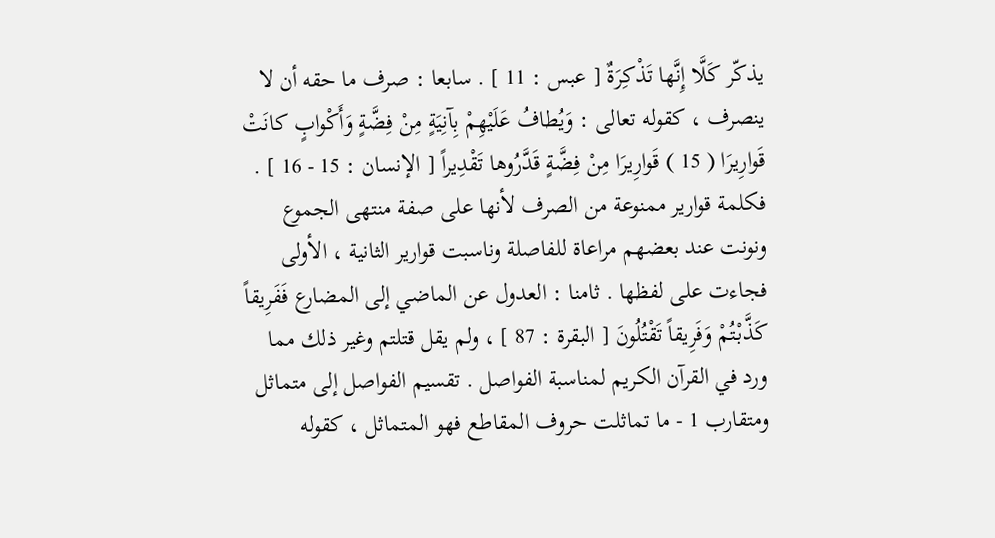يذكّر كَلَّا إِنَّها تَذْكِرَةٌ [ عبس : 11 ] . سابعا : صرف ما حقه أن لا ينصرف ، كقوله تعالى : وَيُطافُ عَلَيْهِمْ بِآنِيَةٍ مِنْ فِضَّةٍ وَأَكْوابٍ كانَتْ قَوارِيرَا ( 15 ) قَوارِيرَا مِنْ فِضَّةٍ قَدَّرُوها تَقْدِيراً [ الإنسان : 15 - 16 ] . فكلمة قوارير ممنوعة من الصرف لأنها على صفة منتهى الجموع ونونت عند بعضهم مراعاة للفاصلة وناسبت قوارير الثانية ، الأولى فجاءت على لفظها . ثامنا : العدول عن الماضي إلى المضارع فَفَرِيقاً كَذَّبْتُمْ وَفَرِيقاً تَقْتُلُونَ [ البقرة : 87 ] ، ولم يقل قتلتم وغير ذلك مما ورد في القرآن الكريم لمناسبة الفواصل . تقسيم الفواصل إلى متماثل ومتقارب 1 - ما تماثلت حروف المقاطع فهو المتماثل ، كقوله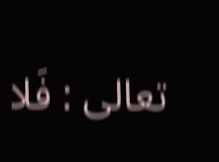تعالى : فَلا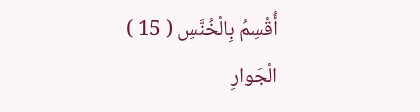أُقْسِمُ بِالْخُنَّسِ ( 15 ) الْجَوارِ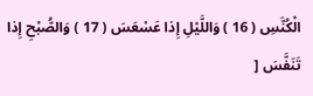الْكُنَّسِ ( 16 ) وَاللَّيْلِ إِذا عَسْعَسَ ( 17 ) وَالصُّبْحِ إِذا تَنَفَّسَ [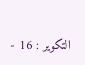التكوير : 16 -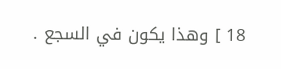18 ] وهذا يكون في السجع .